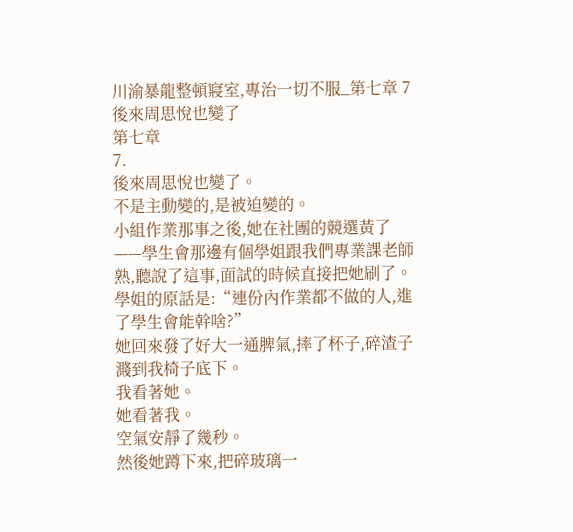川渝暴龍整頓寢室,專治一切不服_第七章 7後來周思悅也變了
第七章
7.
後來周思悅也變了。
不是主動變的,是被迫變的。
小組作業那事之後,她在社團的競選黃了——學生會那邊有個學姐跟我們專業課老師熟,聽說了這事,面試的時候直接把她刷了。
學姐的原話是:“連份內作業都不做的人,進了學生會能幹啥?”
她回來發了好大一通脾氣,摔了杯子,碎渣子濺到我椅子底下。
我看著她。
她看著我。
空氣安靜了幾秒。
然後她蹲下來,把碎玻璃一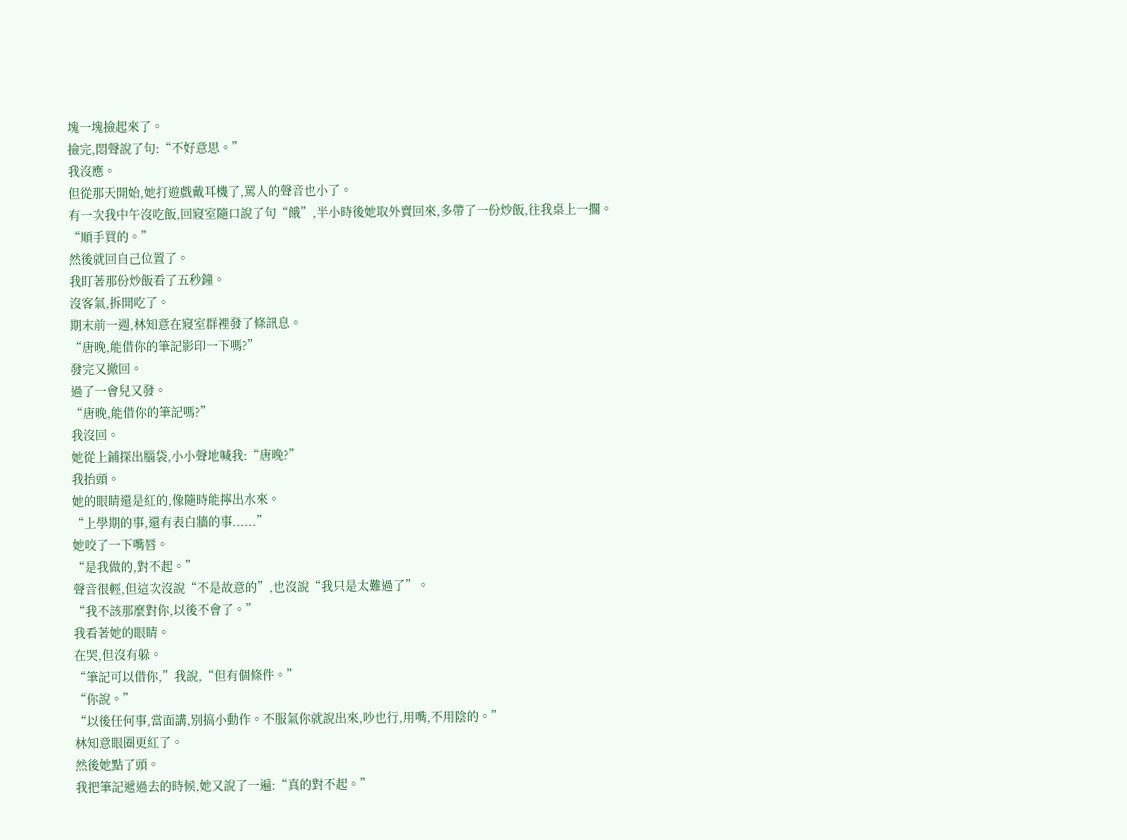塊一塊撿起來了。
撿完,悶聲說了句:“不好意思。”
我沒應。
但從那天開始,她打遊戲戴耳機了,罵人的聲音也小了。
有一次我中午沒吃飯,回寢室隨口說了句“餓”,半小時後她取外賣回來,多帶了一份炒飯,往我桌上一擱。
“順手買的。”
然後就回自己位置了。
我盯著那份炒飯看了五秒鐘。
沒客氣,拆開吃了。
期末前一週,林知意在寢室群裡發了條訊息。
“唐晚,能借你的筆記影印一下嗎?”
發完又撤回。
過了一會兒又發。
“唐晚,能借你的筆記嗎?”
我沒回。
她從上鋪探出腦袋,小小聲地喊我:“唐晚?”
我抬頭。
她的眼睛還是紅的,像隨時能擰出水來。
“上學期的事,還有表白牆的事......”
她咬了一下嘴唇。
“是我做的,對不起。”
聲音很輕,但這次沒說“不是故意的”,也沒說“我只是太難過了”。
“我不該那麼對你,以後不會了。”
我看著她的眼睛。
在哭,但沒有躲。
“筆記可以借你,”我說,“但有個條件。”
“你說。”
“以後任何事,當面講,別搞小動作。不服氣你就說出來,吵也行,用嘴,不用陰的。”
林知意眼圈更紅了。
然後她點了頭。
我把筆記遞過去的時候,她又說了一遍:“真的對不起。”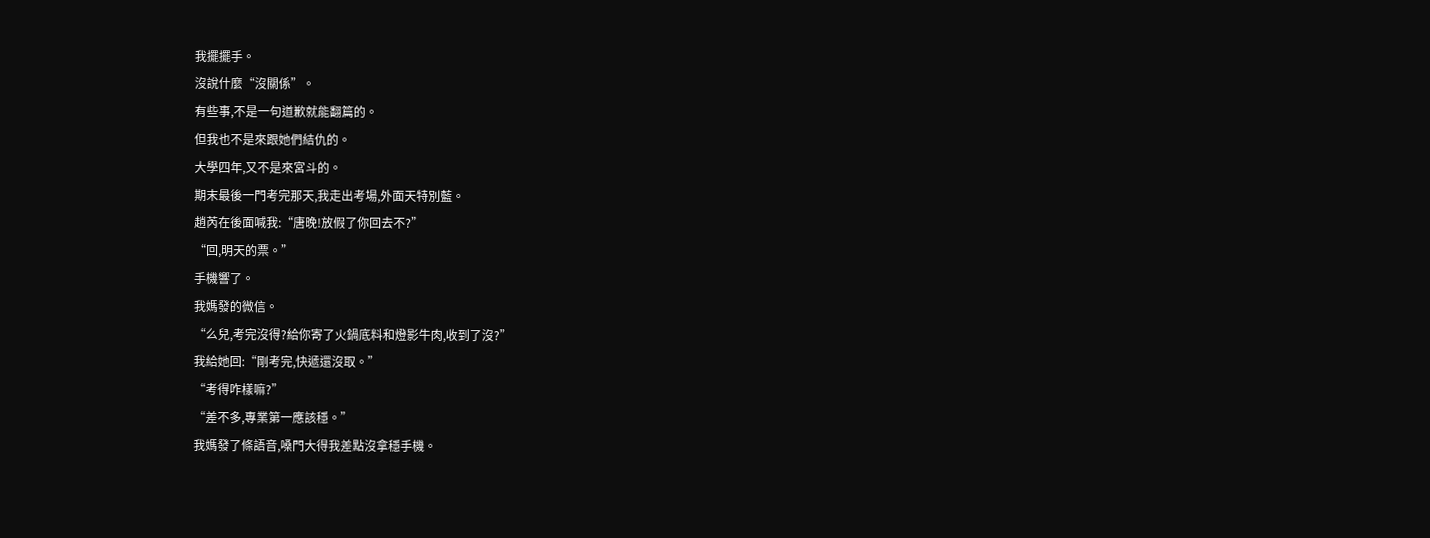我擺擺手。
沒說什麼“沒關係”。
有些事,不是一句道歉就能翻篇的。
但我也不是來跟她們結仇的。
大學四年,又不是來宮斗的。
期末最後一門考完那天,我走出考場,外面天特別藍。
趙芮在後面喊我:“唐晚!放假了你回去不?”
“回,明天的票。”
手機響了。
我媽發的微信。
“么兒,考完沒得?給你寄了火鍋底料和燈影牛肉,收到了沒?”
我給她回:“剛考完,快遞還沒取。”
“考得咋樣嘛?”
“差不多,專業第一應該穩。”
我媽發了條語音,嗓門大得我差點沒拿穩手機。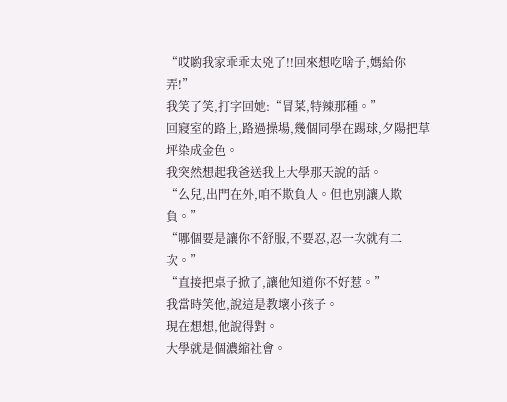“哎喲我家乖乖太兇了!!回來想吃啥子,媽給你弄!”
我笑了笑,打字回她:“冒菜,特辣那種。”
回寢室的路上,路過操場,幾個同學在踢球,夕陽把草坪染成金色。
我突然想起我爸送我上大學那天說的話。
“么兒,出門在外,咱不欺負人。但也別讓人欺負。”
“哪個要是讓你不舒服,不要忍,忍一次就有二次。”
“直接把桌子掀了,讓他知道你不好惹。”
我當時笑他,說這是教壞小孩子。
現在想想,他說得對。
大學就是個濃縮社會。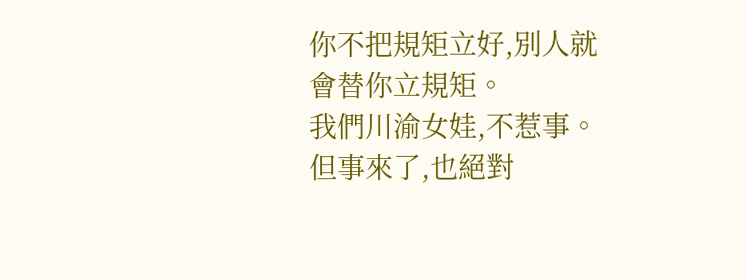你不把規矩立好,別人就會替你立規矩。
我們川渝女娃,不惹事。
但事來了,也絕對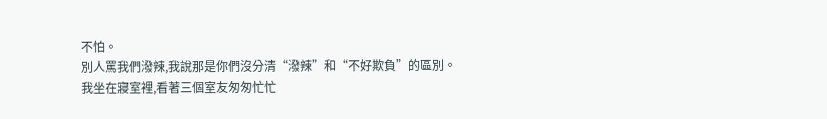不怕。
別人罵我們潑辣,我說那是你們沒分清“潑辣”和“不好欺負”的區別。
我坐在寢室裡,看著三個室友匆匆忙忙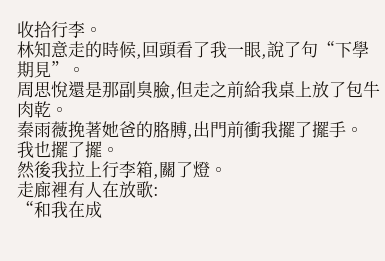收拾行李。
林知意走的時候,回頭看了我一眼,說了句“下學期見”。
周思悅還是那副臭臉,但走之前給我桌上放了包牛肉乾。
秦雨薇挽著她爸的胳膊,出門前衝我擺了擺手。
我也擺了擺。
然後我拉上行李箱,關了燈。
走廊裡有人在放歌:
“和我在成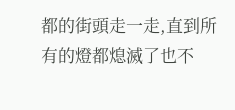都的街頭走一走,直到所有的燈都熄滅了也不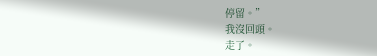停留。”
我沒回頭。
走了。